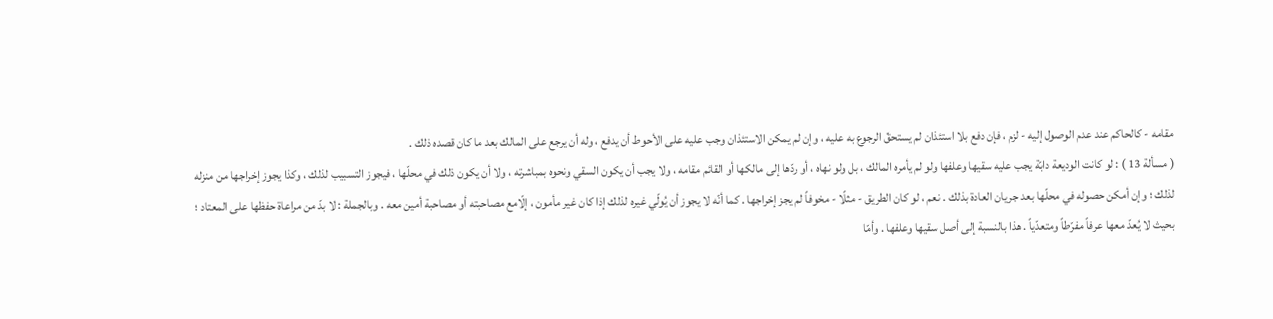مقامه - كالحاكم عند عدم الوصول إليه - لزم ، فإن دفع بلا استئذان لم يستحقّ الرجوع به عليه ، وإن لم يمكن الاستئذان وجب عليه على الأحوط أن يدفع ، وله أن يرجع على المالك بعد ما كان قصده ذلك .
( مسألة 13 ) : لو كانت الوديعة دابّة يجب عليه سقيها وعلفها ولو لم يأمره المالك ، بل ولو نهاه ، أو ردّها إلى مالكها أو القائم مقامه ، ولا يجب أن يكون السقي ونحوه بمباشرته ، ولا أن يكون ذلك في محلّها ، فيجوز التسبيب لذلك ، وكذا يجوز إخراجها من منزله لذلك ؛ وإن أمكن حصوله في محلّها بعد جريان العادة بذلك . نعم ، لو كان الطريق - مثلًا - مخوفاً لم يجز إخراجها . كما أنّه لا يجوز أن يُولّي غيره لذلك إذا كان غير مأمون ، إلّامع مصاحبته أو مصاحبة أمين معه . وبالجملة : لا بدّ من مراعاة حفظها على المعتاد ؛ بحيث لا يُعدّ معها عرفاً مفرّطاً ومتعدّياً . هذا بالنسبة إلى أصل سقيها وعلفها . وأمّا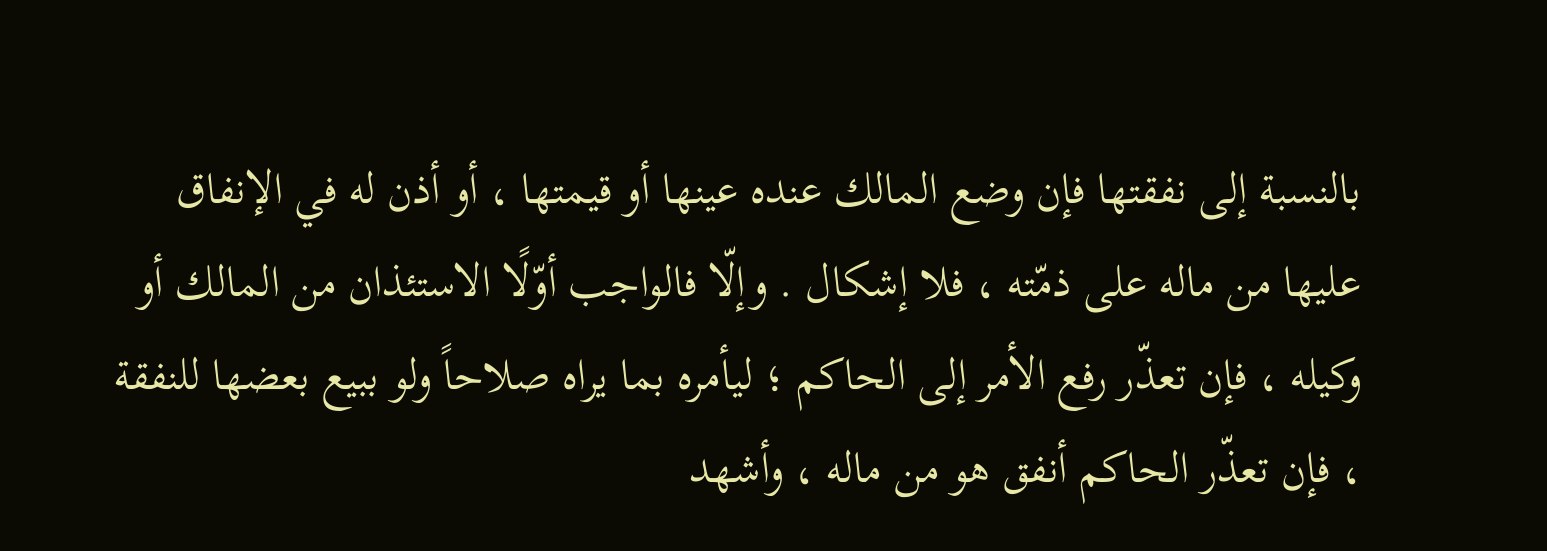بالنسبة إلى نفقتها فإن وضع المالك عنده عينها أو قيمتها ، أو أذن له في الإنفاق عليها من ماله على ذمّته ، فلا إشكال . وإلّا فالواجب أوّلًا الاستئذان من المالك أو وكيله ، فإن تعذّر رفع الأمر إلى الحاكم ؛ ليأمره بما يراه صلاحاً ولو ببيع بعضها للنفقة ، فإن تعذّر الحاكم أنفق هو من ماله ، وأشهد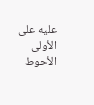عليه على الأولى الأحوط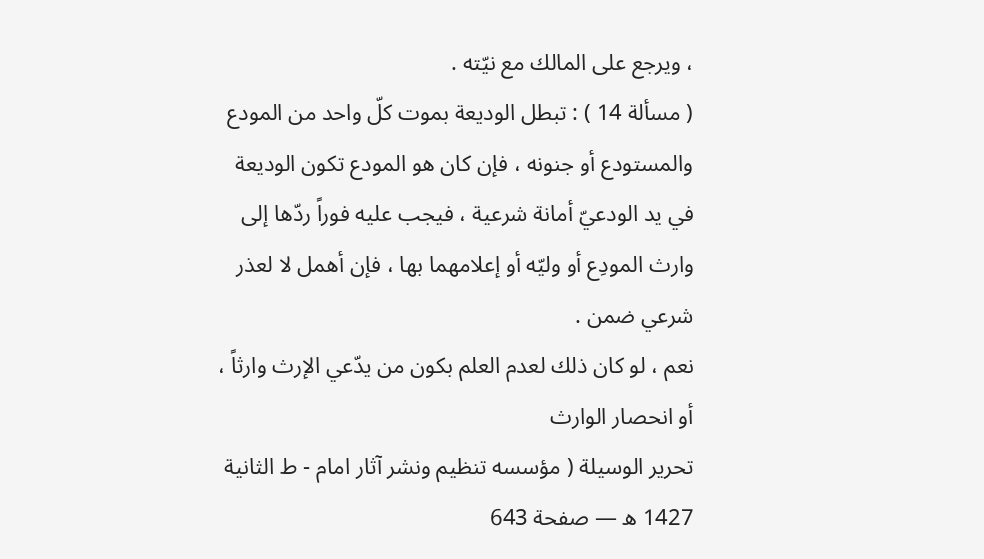، ويرجع على المالك مع نيّته .
( مسألة 14 ) : تبطل الوديعة بموت كلّ واحد من المودع والمستودع أو جنونه ، فإن كان هو المودع تكون الوديعة في يد الودعيّ أمانة شرعية ، فيجب عليه فوراً ردّها إلى وارث المودِع أو وليّه أو إعلامهما بها ، فإن أهمل لا لعذر شرعي ضمن .
نعم ، لو كان ذلك لعدم العلم بكون من يدّعي الإرث وارثاً ، أو انحصار الوارث
تحرير الوسيلة ( مؤسسه تنظيم ونشر آثار امام - ط الثانية 1427 ه — صفحة 643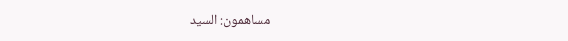مساهمون: السيد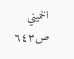الخميني
ص٦٤٣